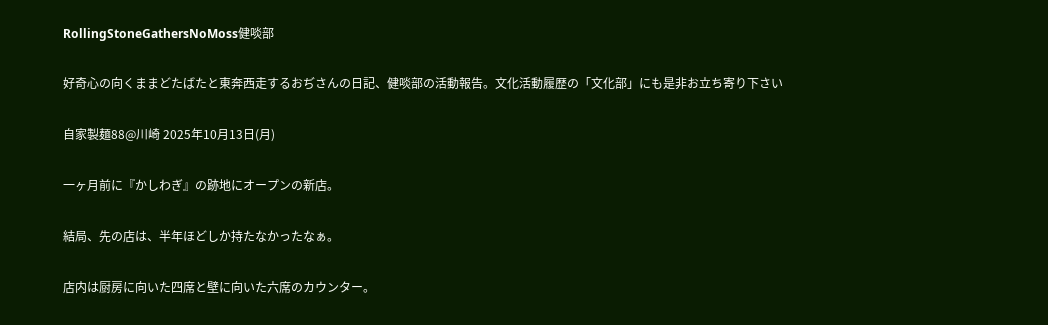RollingStoneGathersNoMoss健啖部

好奇心の向くままどたばたと東奔西走するおぢさんの日記、健啖部の活動報告。文化活動履歴の「文化部」にも是非お立ち寄り下さい

自家製麺88@川崎 2025年10月13日(月)

一ヶ月前に『かしわぎ』の跡地にオープンの新店。

結局、先の店は、半年ほどしか持たなかったなぁ。

店内は厨房に向いた四席と壁に向いた六席のカウンター。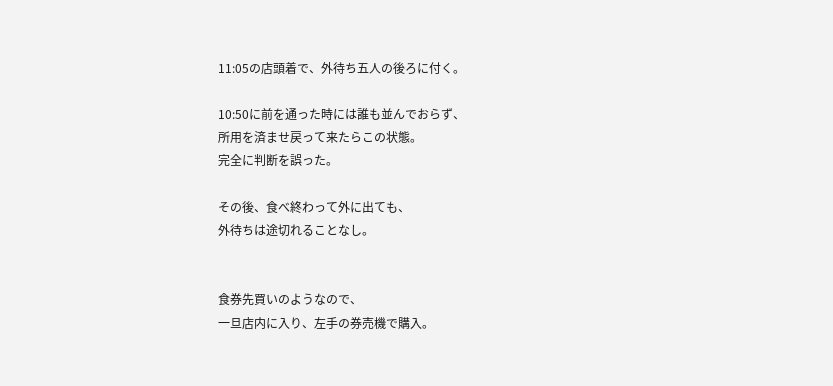11:05の店頭着で、外待ち五人の後ろに付く。

10:50に前を通った時には誰も並んでおらず、
所用を済ませ戻って来たらこの状態。
完全に判断を誤った。

その後、食べ終わって外に出ても、
外待ちは途切れることなし。


食券先買いのようなので、
一旦店内に入り、左手の券売機で購入。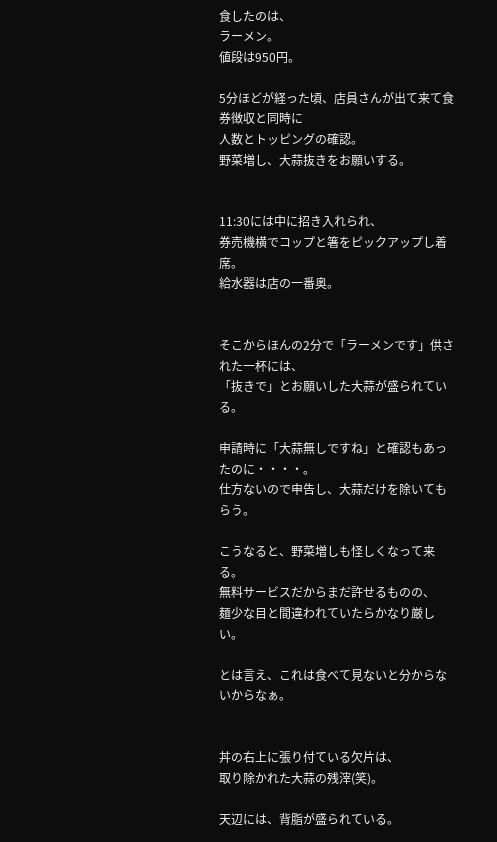食したのは、
ラーメン。
値段は950円。

5分ほどが経った頃、店員さんが出て来て食券徴収と同時に
人数とトッピングの確認。
野菜増し、大蒜抜きをお願いする。


11:30には中に招き入れられ、
券売機横でコップと箸をピックアップし着席。
給水器は店の一番奥。


そこからほんの2分で「ラーメンです」供された一杯には、
「抜きで」とお願いした大蒜が盛られている。

申請時に「大蒜無しですね」と確認もあったのに・・・・。
仕方ないので申告し、大蒜だけを除いてもらう。

こうなると、野菜増しも怪しくなって来る。
無料サービスだからまだ許せるものの、
麺少な目と間違われていたらかなり厳しい。

とは言え、これは食べて見ないと分からないからなぁ。


丼の右上に張り付ている欠片は、
取り除かれた大蒜の残滓(笑)。

天辺には、背脂が盛られている。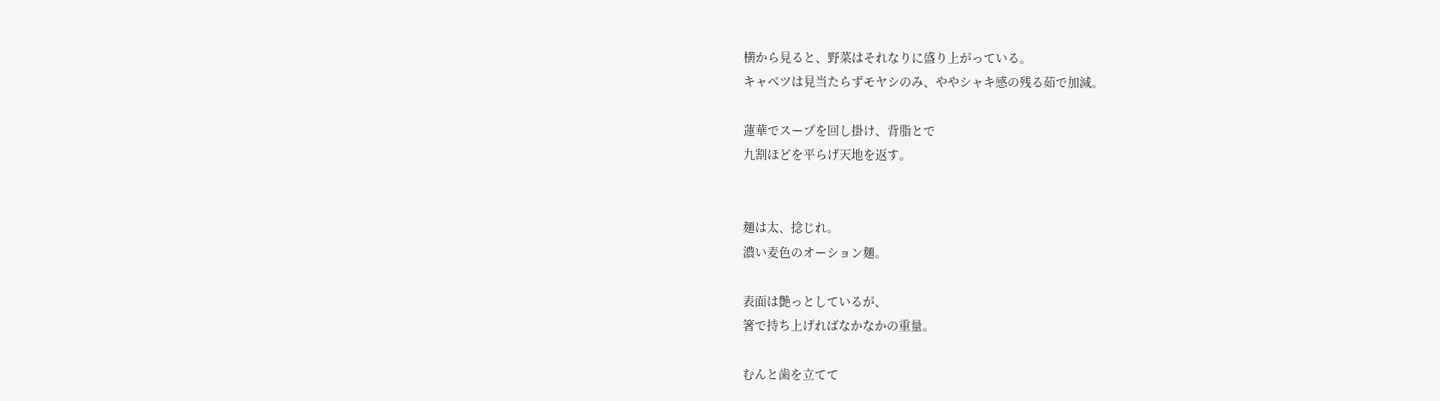横から見ると、野菜はそれなりに盛り上がっている。
キャベツは見当たらずモヤシのみ、ややシャキ感の残る茹で加減。

蓮華でスープを回し掛け、背脂とで
九割ほどを平らげ天地を返す。


麺は太、捻じれ。
濃い麦色のオーション麺。

表面は艶っとしているが、
箸で持ち上げればなかなかの重量。

むんと歯を立てて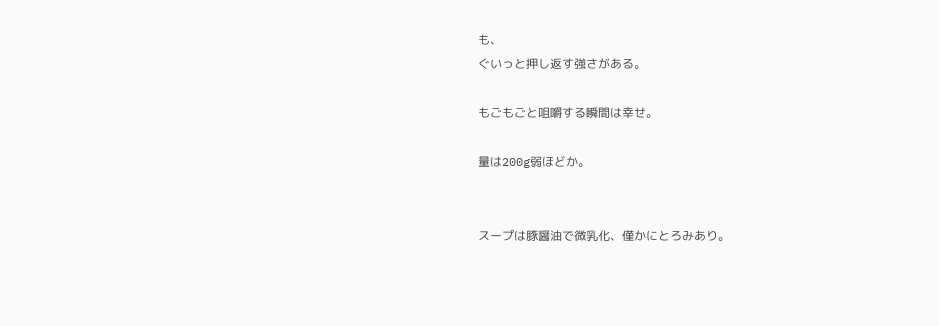も、
ぐいっと押し返す強さがある。

もごもごと咀嚼する瞬間は幸せ。

量は200g弱ほどか。


スープは豚醤油で微乳化、僅かにとろみあり。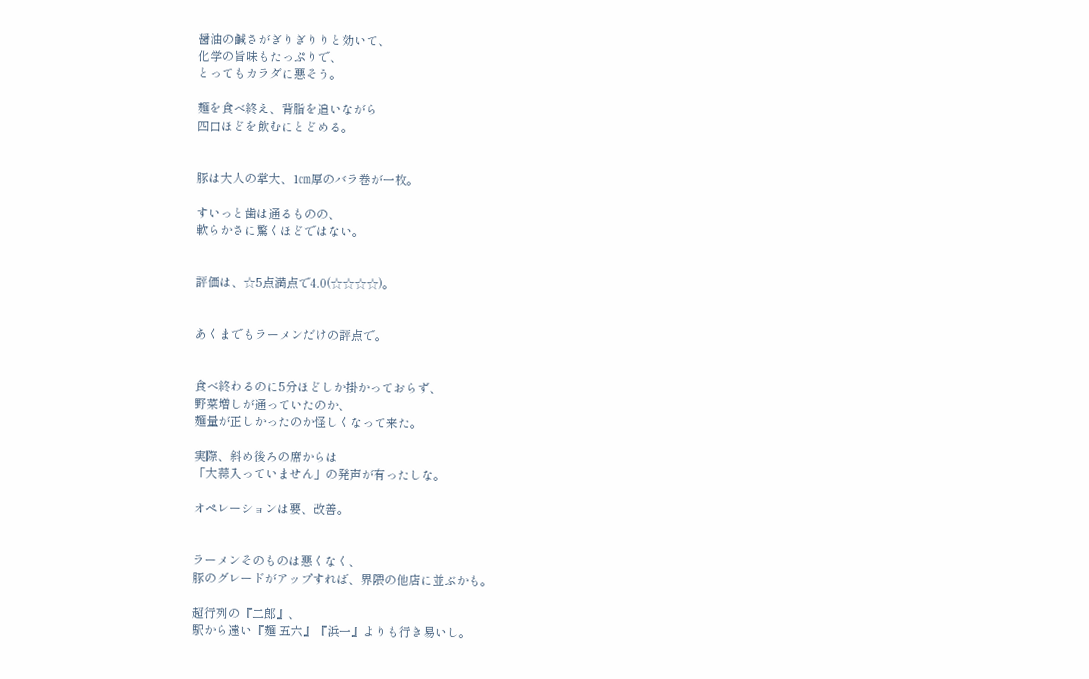醤油の鹹さがぎりぎりりと効いて、
化学の旨味もたっぷりで、
とってもカラダに悪そう。

麺を食べ終え、背脂を追いながら
四口ほどを飲むにとどめる。


豚は大人の掌大、1㎝厚のバラ巻が一枚。

すいっと歯は通るものの、
軟らかさに驚くほどではない。


評価は、☆5点満点で4.0(☆☆☆☆)。


あくまでもラーメンだけの評点で。


食べ終わるのに5分ほどしか掛かっておらず、
野菜増しが通っていたのか、
麺量が正しかったのか怪しくなって来た。

実際、斜め後ろの席からは
「大蒜入っていません」の発声が有ったしな。

オペレーションは要、改善。


ラーメンそのものは悪くなく、
豚のグレードがアップすれば、界隈の他店に並ぶかも。

超行列の『二郎』、
駅から遠い『麺 五六』『浜一』よりも行き易いし。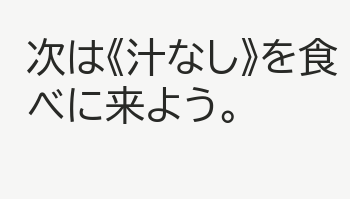次は《汁なし》を食べに来よう。